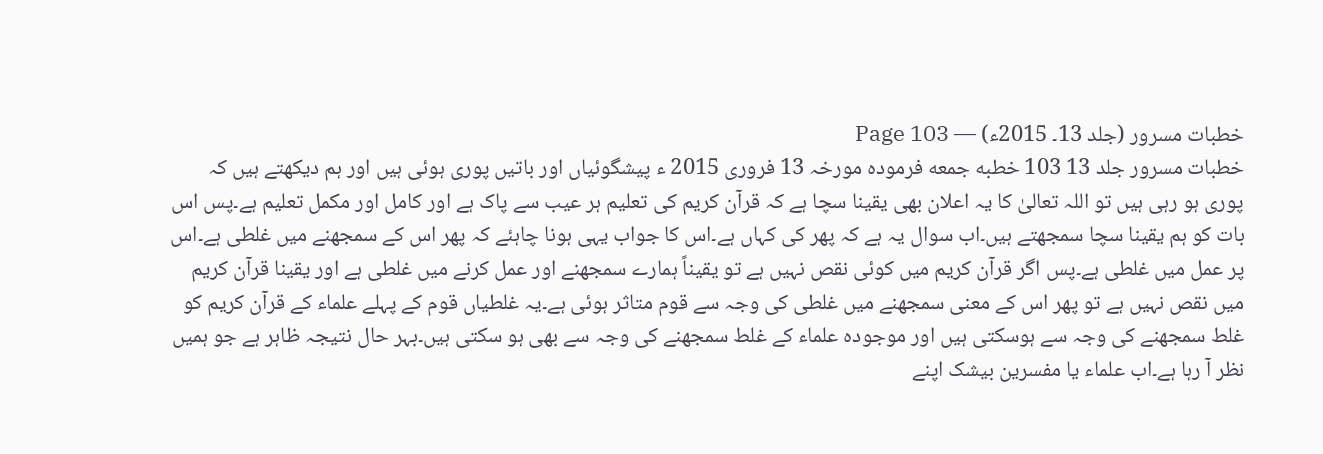خطبات مسرور (جلد 13۔ 2015ء) — Page 103
خطبات مسرور جلد 13 103 خطبه جمعه فرمودہ مورخہ 13 فروری 2015 ء پیشگوئیاں اور باتیں پوری ہوئی ہیں اور ہم دیکھتے ہیں کہ پوری ہو رہی ہیں تو اللہ تعالیٰ کا یہ اعلان بھی یقینا سچا ہے کہ قرآن کریم کی تعلیم ہر عیب سے پاک ہے اور کامل اور مکمل تعلیم ہے۔پس اس بات کو ہم یقینا سچا سمجھتے ہیں۔اب سوال یہ ہے کہ پھر کی کہاں ہے۔اس کا جواب یہی ہونا چاہئے کہ پھر اس کے سمجھنے میں غلطی ہے۔اس پر عمل میں غلطی ہے۔پس اگر قرآن کریم میں کوئی نقص نہیں ہے تو یقیناً ہمارے سمجھنے اور عمل کرنے میں غلطی ہے اور یقینا قرآن کریم میں نقص نہیں ہے تو پھر اس کے معنی سمجھنے میں غلطی کی وجہ سے قوم متاثر ہوئی ہے۔یہ غلطیاں قوم کے پہلے علماء کے قرآن کریم کو غلط سمجھنے کی وجہ سے ہوسکتی ہیں اور موجودہ علماء کے غلط سمجھنے کی وجہ سے بھی ہو سکتی ہیں۔بہر حال نتیجہ ظاہر ہے جو ہمیں نظر آ رہا ہے۔اب علماء یا مفسرین بیشک اپنے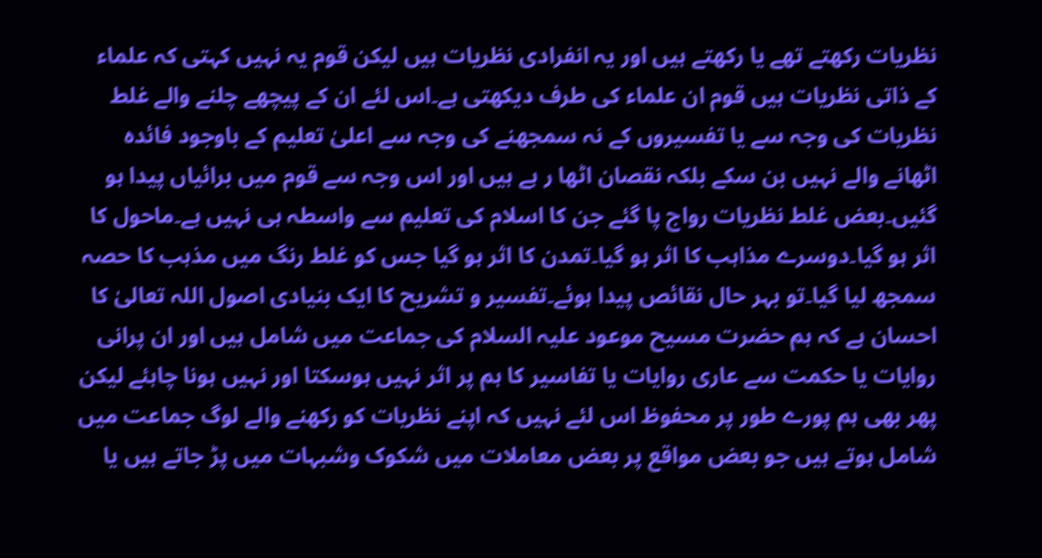نظریات رکھتے تھے یا رکھتے ہیں اور یہ انفرادی نظریات ہیں لیکن قوم یہ نہیں کہتی کہ علماء کے ذاتی نظریات ہیں قوم ان علماء کی طرف دیکھتی ہے۔اس لئے ان کے پیچھے چلنے والے غلط نظریات کی وجہ سے یا تفسیروں کے نہ سمجھنے کی وجہ سے اعلیٰ تعلیم کے باوجود فائدہ اٹھانے والے نہیں بن سکے بلکہ نقصان اٹھا ر ہے ہیں اور اس وجہ سے قوم میں برائیاں پیدا ہو گئیں۔بعض غلط نظریات رواج پا گئے جن کا اسلام کی تعلیم سے واسطہ ہی نہیں ہے۔ماحول کا اثر ہو گیا۔دوسرے مذاہب کا اثر ہو گیا۔تمدن کا اثر ہو گیا جس کو غلط رنگ میں مذہب کا حصہ سمجھ لیا گیا۔تو بہر حال نقائص پیدا ہوئے۔تفسیر و تشریح کا ایک بنیادی اصول اللہ تعالیٰ کا احسان ہے کہ ہم حضرت مسیح موعود علیہ السلام کی جماعت میں شامل ہیں اور ان پرانی روایات یا حکمت سے عاری روایات یا تفاسیر کا ہم پر اثر نہیں ہوسکتا اور نہیں ہونا چاہئے لیکن پھر بھی ہم پورے طور پر محفوظ اس لئے نہیں کہ اپنے نظریات کو رکھنے والے لوگ جماعت میں شامل ہوتے ہیں جو بعض مواقع پر بعض معاملات میں شکوک وشبہات میں پڑ جاتے ہیں یا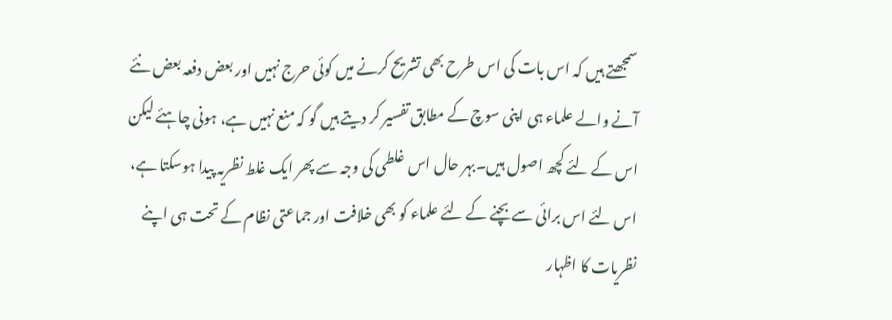سمجھتے ہیں کہ اس بات کی اس طرح بھی تشریح کرنے میں کوئی حرج نہیں اور بعض دفعہ بعض نئے آنے والے علماء ہی اپنی سوچ کے مطابق تفسیر کر دیتے ہیں گو کہ منع نہیں ہے، ہونی چاہئے لیکن اس کے لئے کچھ اصول ہیں۔بہر حال اس غلطی کی وجہ سے پھر ایک غلط نظریہ پیدا ہوسکتا ہے، اس لئے اس برائی سے بچنے کے لئے علماء کو بھی خلافت اور جماعتی نظام کے تحت ہی اپنے نظریات کا اظہار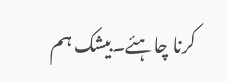کرنا چاہئے۔بیشک ہم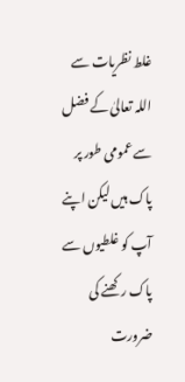غلط نظریات سے اللہ تعالیٰ کے فضل سے عمومی طور پر پاک ہیں لیکن اپنے آپ کو غلطیوں سے پاک رکھنے کی ضرورت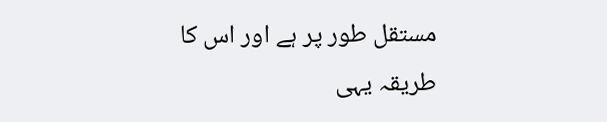مستقل طور پر ہے اور اس کا طریقہ یہی